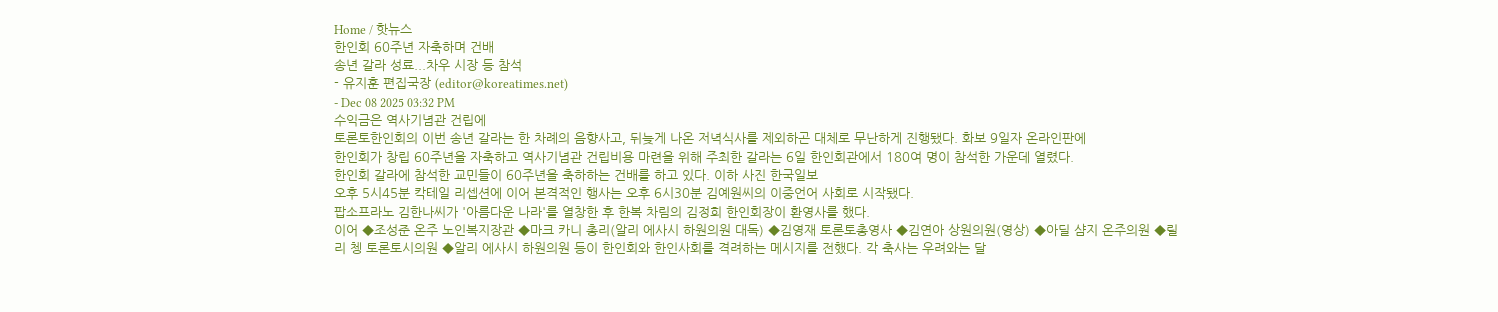Home / 핫뉴스
한인회 60주년 자축하며 건배
송년 갈라 성료...차우 시장 등 참석
- 유지훈 편집국장 (editor@koreatimes.net)
- Dec 08 2025 03:32 PM
수익금은 역사기념관 건립에
토론토한인회의 이번 송년 갈라는 한 차례의 음향사고, 뒤늦게 나온 저녁식사를 제외하곤 대체로 무난하게 진행됐다. 화보 9일자 온라인판에
한인회가 창립 60주년을 자축하고 역사기념관 건립비용 마련을 위해 주최한 갈라는 6일 한인회관에서 180여 명이 참석한 가운데 열렸다.
한인회 갈라에 참석한 교민들이 60주년을 축하하는 건배를 하고 있다. 이하 사진 한국일보
오후 5시45분 칵테일 리셉션에 이어 본격적인 행사는 오후 6시30분 김예원씨의 이중언어 사회로 시작됐다.
팝소프라노 김한나씨가 '아름다운 나라'를 열창한 후 한복 차림의 김정희 한인회장이 환영사를 했다.
이어 ◆조성준 온주 노인복지장관 ◆마크 카니 총리(알리 에사시 하원의원 대독) ◆김영재 토론토총영사 ◆김연아 상원의원(영상) ◆아딜 샴지 온주의원 ◆릴리 쳉 토론토시의원 ◆알리 에사시 하원의원 등이 한인회와 한인사회를 격려하는 메시지를 전했다. 각 축사는 우려와는 달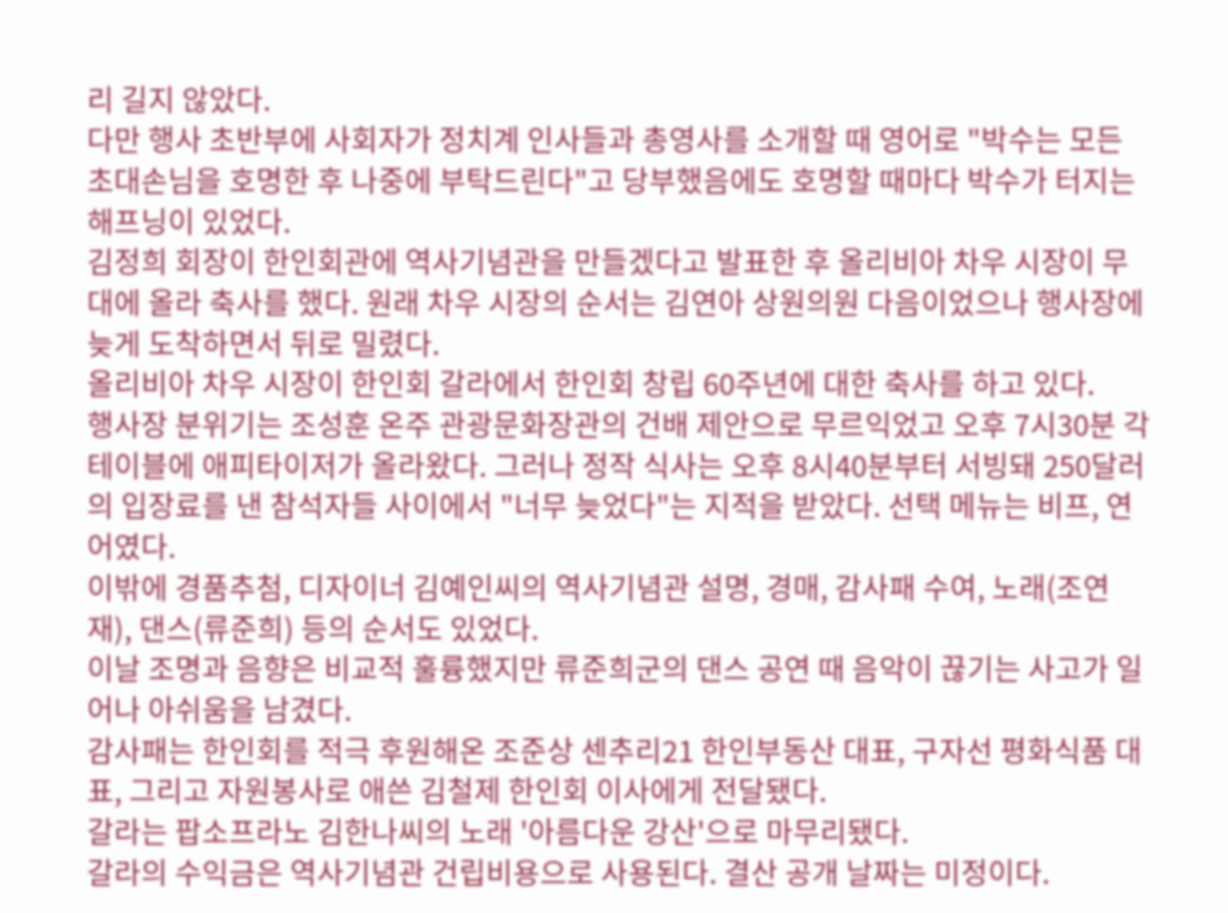리 길지 않았다.
다만 행사 초반부에 사회자가 정치계 인사들과 총영사를 소개할 때 영어로 "박수는 모든 초대손님을 호명한 후 나중에 부탁드린다"고 당부했음에도 호명할 때마다 박수가 터지는 해프닝이 있었다.
김정희 회장이 한인회관에 역사기념관을 만들겠다고 발표한 후 올리비아 차우 시장이 무대에 올라 축사를 했다. 원래 차우 시장의 순서는 김연아 상원의원 다음이었으나 행사장에 늦게 도착하면서 뒤로 밀렸다.
올리비아 차우 시장이 한인회 갈라에서 한인회 창립 60주년에 대한 축사를 하고 있다.
행사장 분위기는 조성훈 온주 관광문화장관의 건배 제안으로 무르익었고 오후 7시30분 각 테이블에 애피타이저가 올라왔다. 그러나 정작 식사는 오후 8시40분부터 서빙돼 250달러의 입장료를 낸 참석자들 사이에서 "너무 늦었다"는 지적을 받았다. 선택 메뉴는 비프, 연어였다.
이밖에 경품추첨, 디자이너 김예인씨의 역사기념관 설명, 경매, 감사패 수여, 노래(조연재), 댄스(류준희) 등의 순서도 있었다.
이날 조명과 음향은 비교적 훌륭했지만 류준희군의 댄스 공연 때 음악이 끊기는 사고가 일어나 아쉬움을 남겼다.
감사패는 한인회를 적극 후원해온 조준상 센추리21 한인부동산 대표, 구자선 평화식품 대표, 그리고 자원봉사로 애쓴 김철제 한인회 이사에게 전달됐다.
갈라는 팝소프라노 김한나씨의 노래 '아름다운 강산'으로 마무리됐다.
갈라의 수익금은 역사기념관 건립비용으로 사용된다. 결산 공개 날짜는 미정이다.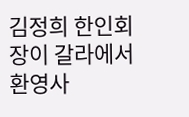김정희 한인회장이 갈라에서 환영사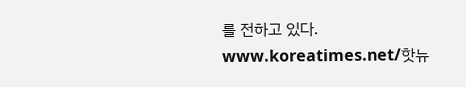를 전하고 있다.
www.koreatimes.net/핫뉴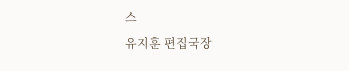스
유지훈 편집국장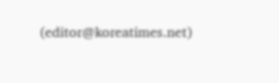(editor@koreatimes.net)